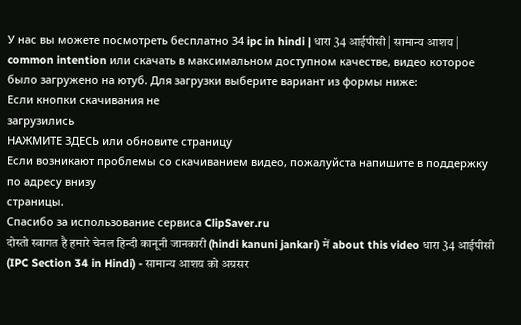У нас вы можете посмотреть бесплатно 34 ipc in hindi | धारा 34 आईपीसी | सामान्य आशय | common intention или скачать в максимальном доступном качестве, видео которое было загружено на ютуб. Для загрузки выберите вариант из формы ниже:
Если кнопки скачивания не
загрузились
НАЖМИТЕ ЗДЕСЬ или обновите страницу
Если возникают проблемы со скачиванием видео, пожалуйста напишите в поддержку по адресу внизу
страницы.
Спасибо за использование сервиса ClipSaver.ru
दोस्तो स्वागत है हमारे चेनल हिन्दी कानूनी जानकारी (hindi kanuni jankari) में about this video धारा 34 आईपीसी (IPC Section 34 in Hindi) - सामान्य आशय को अग्रसर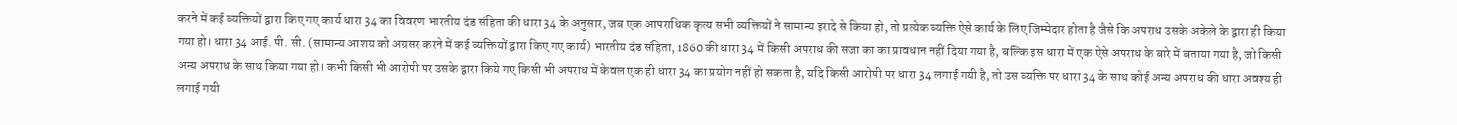करने में कई व्यक्तियों द्वारा किए गए कार्य धारा 34 का विवरण भारतीय दंड संहिता की धारा 34 के अनुसार, जब एक आपराधिक कृत्य सभी व्यक्तियों ने सामान्य इरादे से किया हो, तो प्रत्येक व्यक्ति ऐसे कार्य के लिए जिम्मेदार होता है जैसे कि अपराध उसके अकेले के द्वारा ही किया गया हो। धारा 34 आई. पी. सी. (सामान्य आशय को अग्रसर करने में कई व्यक्तियों द्वारा किए गए कार्य) भारतीय दंड संहिता, 1860 की धारा 34 में किसी अपराध की सजा का का प्रावधान नहीं दिया गया है, बल्कि इस धारा में एक ऐसे अपराध के बारे में बताया गया है, जो किसी अन्य अपराध के साथ किया गया हो। कभी किसी भी आरोपी पर उसके द्वारा किये गए किसी भी अपराध में केवल एक ही धारा 34 का प्रयोग नहीं हो सकता है, यदि किसी आरोपी पर धारा 34 लगाई गयी है, तो उस व्यक्ति पर धारा 34 के साथ कोई अन्य अपराध की धारा अवश्य ही लगाई गयी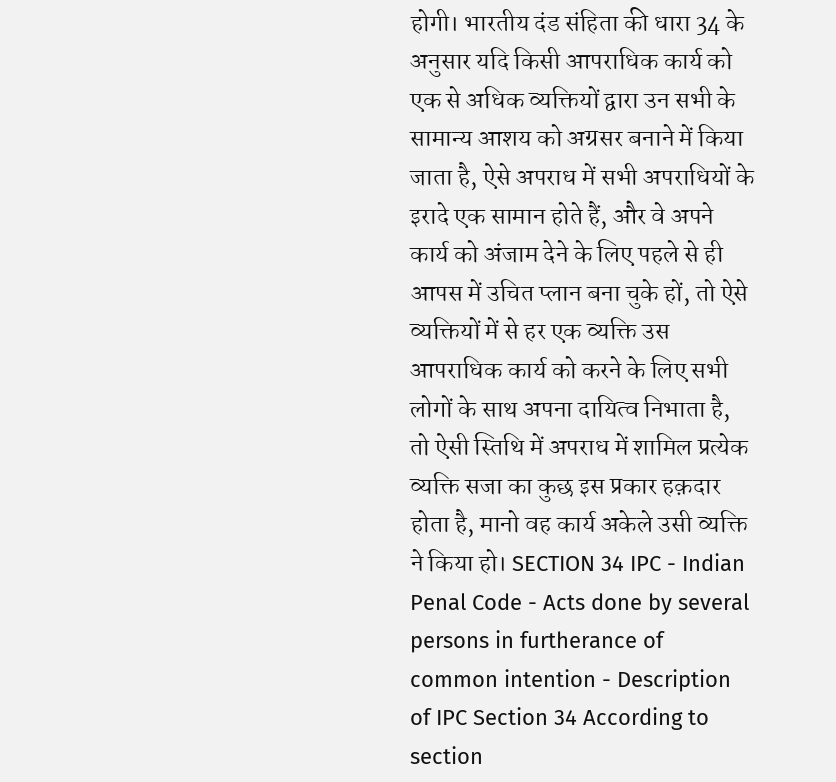होगी। भारतीय दंड संहिता की धारा 34 के अनुसार यदि किसी आपराधिक कार्य को एक से अधिक व्यक्तियों द्वारा उन सभी के सामान्य आशय को अग्रसर बनाने में किया जाता है, ऐसे अपराध में सभी अपराधियों के इरादे एक सामान होते हैं, और वे अपने कार्य को अंजाम देने के लिए पहले से ही आपस में उचित प्लान बना चुके हों, तो ऐसे व्यक्तियों में से हर एक व्यक्ति उस आपराधिक कार्य को करने के लिए सभी लोगों के साथ अपना दायित्व निभाता है, तो ऐसी स्तिथि में अपराध में शामिल प्रत्येक व्यक्ति सजा का कुछ इस प्रकार हक़दार होता है, मानो वह कार्य अकेले उसी व्यक्ति ने किया हो। SECTION 34 IPC - Indian Penal Code - Acts done by several persons in furtherance of common intention - Description of IPC Section 34 According to section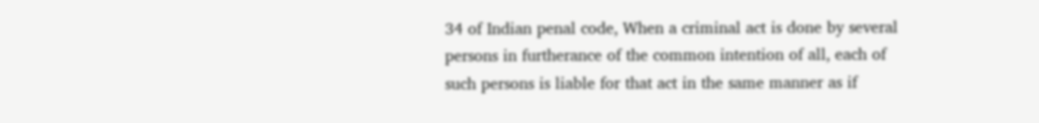34 of Indian penal code, When a criminal act is done by several persons in furtherance of the common intention of all, each of such persons is liable for that act in the same manner as if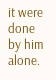it were done by him alone.